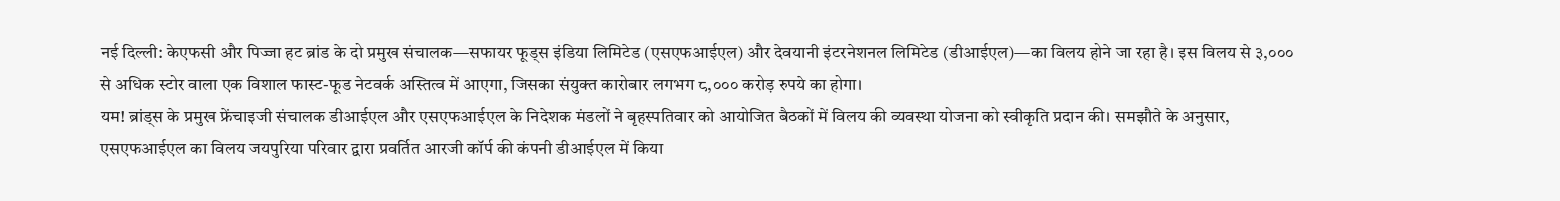नई दिल्ली: केएफसी और पिज्जा हट ब्रांड के दो प्रमुख संचालक—सफायर फूड्स इंडिया लिमिटेड (एसएफआईएल) और देवयानी इंटरनेशनल लिमिटेड (डीआईएल)—का विलय होने जा रहा है। इस विलय से ३,००० से अधिक स्टोर वाला एक विशाल फास्ट-फूड नेटवर्क अस्तित्व में आएगा, जिसका संयुक्त कारोबार लगभग ८,००० करोड़ रुपये का होगा।
यम! ब्रांड्स के प्रमुख फ्रेंचाइजी संचालक डीआईएल और एसएफआईएल के निदेशक मंडलों ने बृहस्पतिवार को आयोजित बैठकों में विलय की व्यवस्था योजना को स्वीकृति प्रदान की। समझौते के अनुसार, एसएफआईएल का विलय जयपुरिया परिवार द्वारा प्रवर्तित आरजी कॉर्प की कंपनी डीआईएल में किया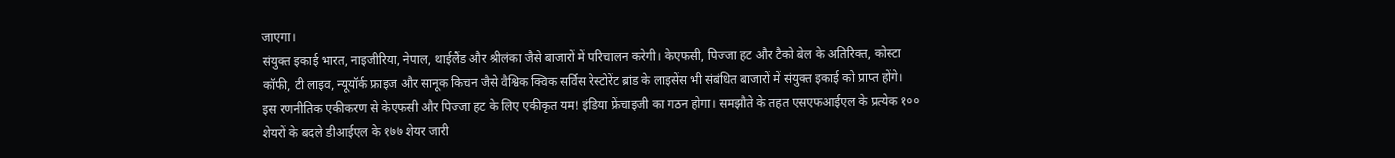जाएगा।
संयुक्त इकाई भारत, नाइजीरिया, नेपाल, थाईलैंड और श्रीलंका जैसे बाजारों में परिचालन करेगी। केएफसी, पिज्जा हट और टैको बेल के अतिरिक्त, कोस्टा कॉफी, टी लाइव, न्यूयॉर्क फ्राइज और सानूक किचन जैसे वैश्विक क्विक सर्विस रेस्टोरेंट ब्रांड के लाइसेंस भी संबंधित बाजारों में संयुक्त इकाई को प्राप्त होंगे।
इस रणनीतिक एकीकरण से केएफसी और पिज्जा हट के लिए एकीकृत यम! इंडिया फ्रेंचाइजी का गठन होगा। समझौते के तहत एसएफआईएल के प्रत्येक १०० शेयरों के बदले डीआईएल के १७७ शेयर जारी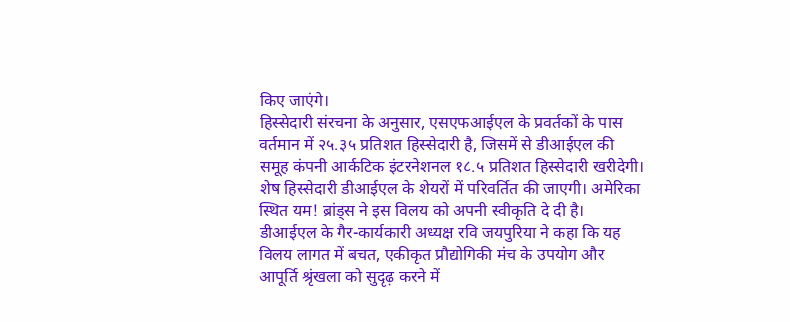किए जाएंगे।
हिस्सेदारी संरचना के अनुसार, एसएफआईएल के प्रवर्तकों के पास वर्तमान में २५.३५ प्रतिशत हिस्सेदारी है, जिसमें से डीआईएल की समूह कंपनी आर्कटिक इंटरनेशनल १८.५ प्रतिशत हिस्सेदारी खरीदेगी। शेष हिस्सेदारी डीआईएल के शेयरों में परिवर्तित की जाएगी। अमेरिका स्थित यम! ब्रांड्स ने इस विलय को अपनी स्वीकृति दे दी है।
डीआईएल के गैर-कार्यकारी अध्यक्ष रवि जयपुरिया ने कहा कि यह विलय लागत में बचत, एकीकृत प्रौद्योगिकी मंच के उपयोग और आपूर्ति श्रृंखला को सुदृढ़ करने में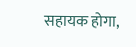सहायक होगा,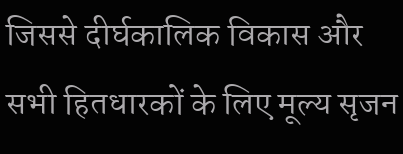जिससे दीर्घकालिक विकास और सभी हितधारकों के लिए मूल्य सृजन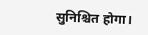सुनिश्चित होगा।